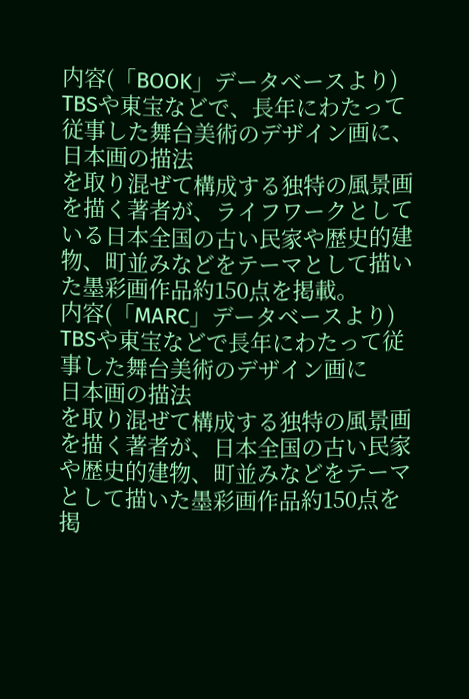内容(「BOOK」データベースより)
TBSや東宝などで、長年にわたって従事した舞台美術のデザイン画に、
日本画の描法
を取り混ぜて構成する独特の風景画を描く著者が、ライフワークとしている日本全国の古い民家や歴史的建物、町並みなどをテーマとして描いた墨彩画作品約150点を掲載。
内容(「MARC」データベースより)
TBSや東宝などで長年にわたって従事した舞台美術のデザイン画に
日本画の描法
を取り混ぜて構成する独特の風景画を描く著者が、日本全国の古い民家や歴史的建物、町並みなどをテーマとして描いた墨彩画作品約150点を掲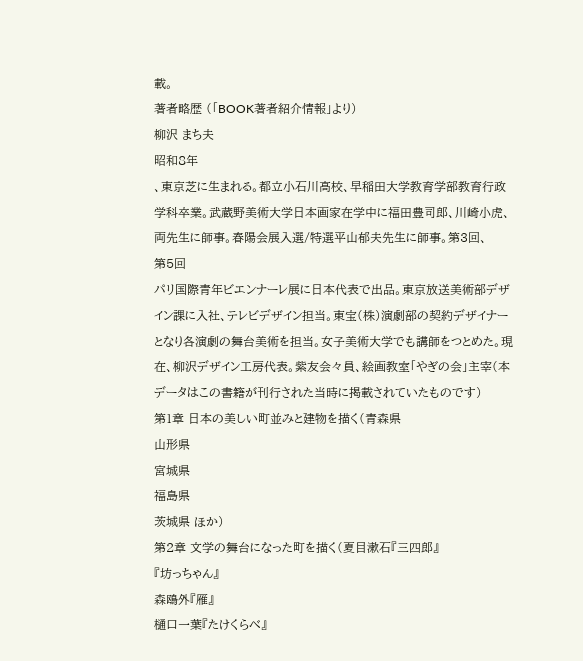載。
著者略歴 (「BOOK著者紹介情報」より)
柳沢 まち夫
昭和8年
、東京芝に生まれる。都立小石川高校、早稲田大学教育学部教育行政学科卒業。武蔵野美術大学日本画家在学中に福田豊司郎、川崎小虎、両先生に師事。春陽会展入選/特選平山郁夫先生に師事。第3回、
第5回
パリ国際青年ビエンナーレ展に日本代表で出品。東京放送美術部デザイン課に入社、テレビデザイン担当。東宝(株)演劇部の契約デザイナーとなり各演劇の舞台美術を担当。女子美術大学でも講師をつとめた。現在、柳沢デザイン工房代表。紫友会々員、絵画教室「やぎの会」主宰(本データはこの書籍が刊行された当時に掲載されていたものです)
第1章 日本の美しい町並みと建物を描く(青森県
山形県
宮城県
福島県
茨城県 ほか)
第2章 文学の舞台になった町を描く(夏目漱石『三四郎』
『坊っちゃん』
森鴎外『雁』
樋口一葉『たけくらべ』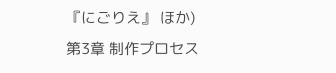『にごりえ』 ほか)
第3章 制作プロセス